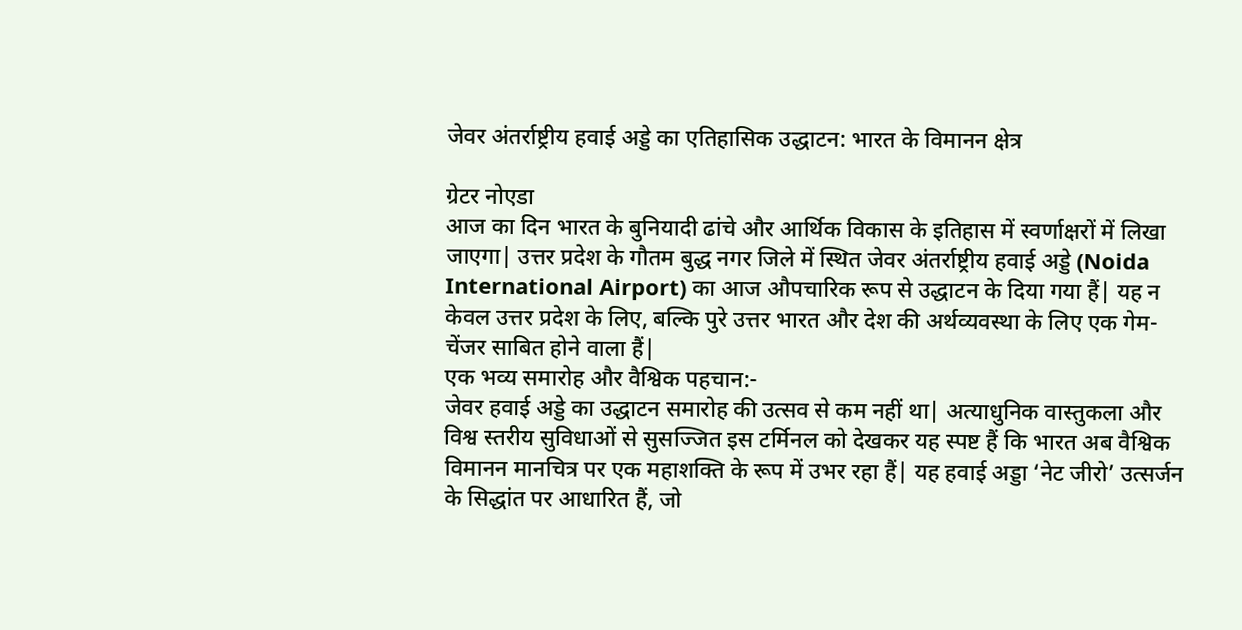जेवर अंतर्राष्ट्रीय हवाई अड्डे का एतिहासिक उद्धाटन: भारत के विमानन क्षेत्र

ग्रेटर नोएडा
आज का दिन भारत के बुनियादी ढांचे और आर्थिक विकास के इतिहास में स्वर्णाक्षरों में लिखा जाएगा| उत्तर प्रदेश के गौतम बुद्ध नगर जिले में स्थित जेवर अंतर्राष्ट्रीय हवाई अड्डे (Noida International Airport) का आज औपचारिक रूप से उद्धाटन के दिया गया हैं| यह न केवल उत्तर प्रदेश के लिए, बल्कि पुरे उत्तर भारत और देश की अर्थव्यवस्था के लिए एक गेम-चेंजर साबित होने वाला हैं|
एक भव्य समारोह और वैश्विक पहचान:-
जेवर हवाई अड्डे का उद्धाटन समारोह की उत्सव से कम नहीं था| अत्याधुनिक वास्तुकला और विश्व स्तरीय सुविधाओं से सुसज्जित इस टर्मिनल को देखकर यह स्पष्ट हैं कि भारत अब वैश्विक विमानन मानचित्र पर एक महाशक्ति के रूप में उभर रहा हैं| यह हवाई अड्डा ‘नेट जीरो’ उत्सर्जन के सिद्धांत पर आधारित हैं, जो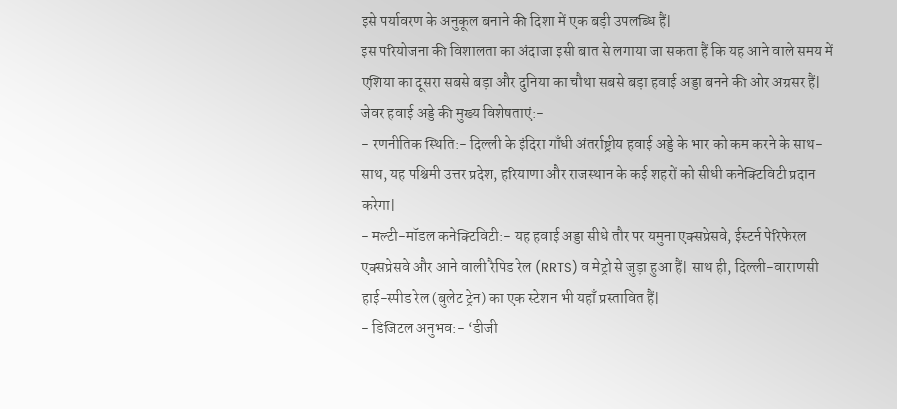इसे पर्यावरण के अनुकूल बनाने की दिशा में एक बड़ी उपलब्धि हैं|
इस परियोजना की विशालता का अंदाजा इसी बात से लगाया जा सकता हैं कि यह आने वाले समय में एशिया का दूसरा सबसे बड़ा और दुनिया का चौथा सबसे बड़ा हवाई अड्डा बनने की ओर अग्रसर हैं|
जेवर हवाई अड्डे की मुख्य विशेषताएं:-
- रणनीतिक स्थिति:- दिल्ली के इंदिरा गाँधी अंतर्राष्ट्रीय हवाई अड्डे के भार को कम करने के साथ-साथ, यह पश्चिमी उत्तर प्रदेश, हरियाणा और राजस्थान के कई शहरों को सीधी कनेक्टिविटी प्रदान करेगा|
- मल्टी-मॉडल कनेक्टिविटी:- यह हवाई अड्डा सीधे तौर पर यमुना एक्सप्रेसवे, ईस्टर्न पेरिफेरल एक्सप्रेसवे और आने वाली रैपिड रेल (RRTS) व मेट्रो से जुड़ा हुआ हैं| साथ ही, दिल्ली-वाराणसी हाई-स्पीड रेल (बुलेट ट्रेन) का एक स्टेशन भी यहाँ प्रस्तावित हैं|
- डिजिटल अनुभव:- ‘डीजी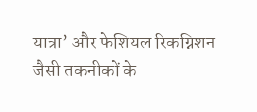यात्रा’ और फेशियल रिकग्निशन जैसी तकनीकों के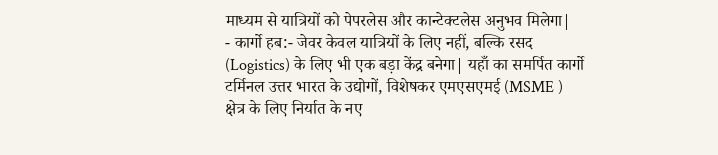माध्यम से यात्रियों को पेपरलेस और कान्टेक्टलेस अनुभव मिलेगा|
- कार्गो हब:- जेवर केवल यात्रियों के लिए नहीं, बल्कि रसद (Logistics) के लिए भी एक बड़ा केंद्र बनेगा| यहाँ का समर्पित कार्गो टर्मिनल उत्तर भारत के उद्योगों, विशेषकर एमएसएमई (MSME ) क्षेत्र के लिए निर्यात के नए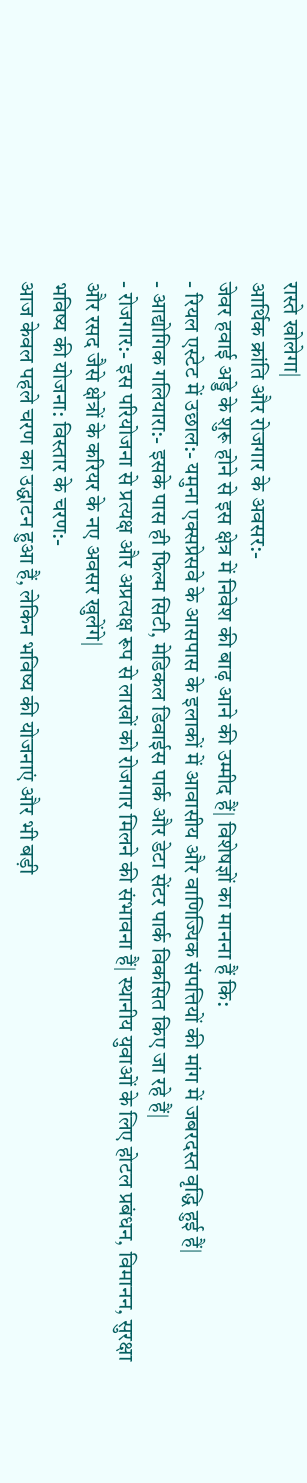रास्ते खोलेगा|
आर्थिक क्रांति और रोजगार के अवसर:-
जेवर हवाई अड्डे के शुरू होने से इस क्षेत्र में निवेश की बाढ़ आने की उम्मीद हैं| विशेषज्ञों का मानना हैं कि:
- रियल एस्टेट में उछाल:- यमुना एक्सप्रेसवे के आसपास के इलाकों में आवासीय और वाणिज्यिक संपत्तियों की मांग में जबरदस्त वृद्धि हुई हैं|
- आद्योगिक गलियारा:- इसके पास ही फिल्म सिटी, मेडिकल डिवाईस पार्क और डेटा सेंटर पार्क विकसित किए जा रहे हैं|
- रोजगार:- इस परियोजना से प्रत्यक्ष और अप्रत्यक्ष रूप से लाखों को रोजगार मिलने की संभावना हैं| स्थानीय युवाओं के लिए होटल प्रबंधन, विमानन, सुरक्षा और रसद जैसे क्षेत्रों के करियर के नए अवसर खुलेंगे|
भविष्य की योजना: विस्तार के चरण:-
आज केवल पहले चरण का उद्धाटन हुआ हैं, लेकिन भविष्य की योजनाएं और भी बड़ी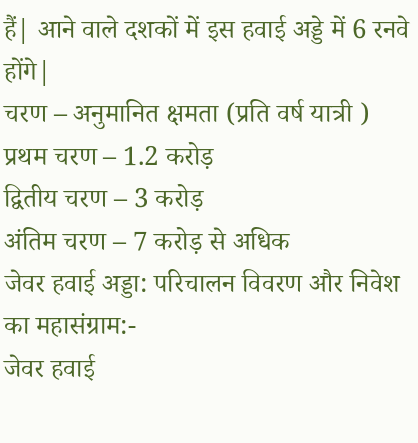हैं| आने वाले दशकों में इस हवाई अड्डे में 6 रनवे होंगे|
चरण – अनुमानित क्षमता (प्रति वर्ष यात्री )
प्रथम चरण – 1.2 करोड़
द्वितीय चरण – 3 करोड़
अंतिम चरण – 7 करोड़ से अधिक
जेवर हवाई अड्डा: परिचालन विवरण और निवेश का महासंग्राम:-
जेवर हवाई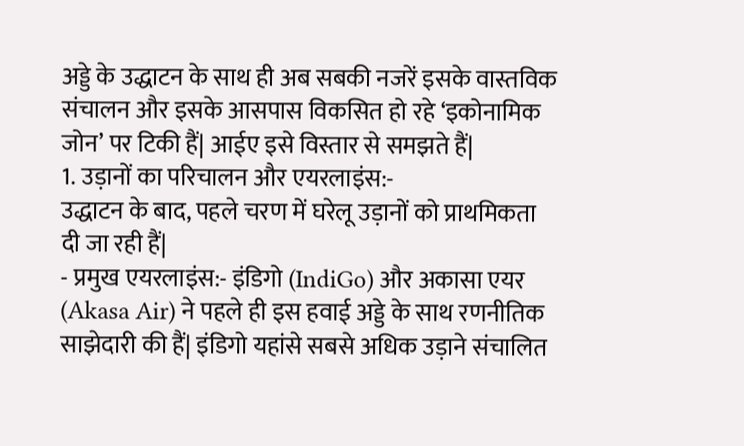अड्डे के उद्धाटन के साथ ही अब सबकी नजरें इसके वास्तविक संचालन और इसके आसपास विकसित हो रहे ‘इकोनामिक जोन’ पर टिकी हैं| आईए इसे विस्तार से समझते हैं|
1. उड़ानों का परिचालन और एयरलाइंस:-
उद्धाटन के बाद, पहले चरण में घरेलू उड़ानों को प्राथमिकता दी जा रही हैं|
- प्रमुख एयरलाइंस:- इंडिगो (IndiGo) और अकासा एयर (Akasa Air) ने पहले ही इस हवाई अड्डे के साथ रणनीतिक साझेदारी की हैं| इंडिगो यहांसे सबसे अधिक उड़ाने संचालित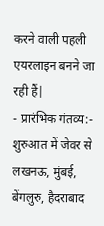करने वाली पहली एयरलाइन बनने जा रही हैं|
- प्रारंभिक गंतव्य:- शुरुआत में जेवर से लखनऊ, मुंबई, बेंगलुरु, हैदराबाद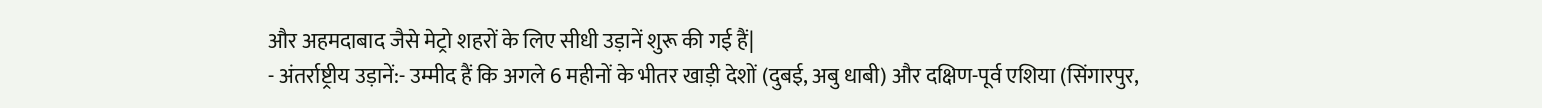और अहमदाबाद जैसे मेट्रो शहरों के लिए सीधी उड़ानें शुरू की गई हैं|
- अंतर्राष्ट्रीय उड़ानें:- उम्मीद हैं कि अगले 6 महीनों के भीतर खाड़ी देशों (दुबई, अबु धाबी) और दक्षिण-पूर्व एशिया (सिंगारपुर,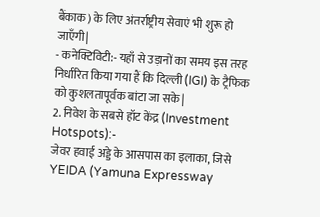बैंकाक) के लिए अंतर्राष्ट्रीय सेवाएं भी शुरू हो जाएँगी|
- कनेक्टिविटी:- यहाँ से उड़ानों का समय इस तरह निर्धारित किया गया हैं कि दिल्ली (IGI) के ट्रैफिक को कुशलतापूर्वक बांटा जा सके|
2. निवेश के सबसे हॉट केंद्र (Investment Hotspots):-
जेवर हवाई अड्डे के आसपास का इलाका, जिसे YEIDA (Yamuna Expressway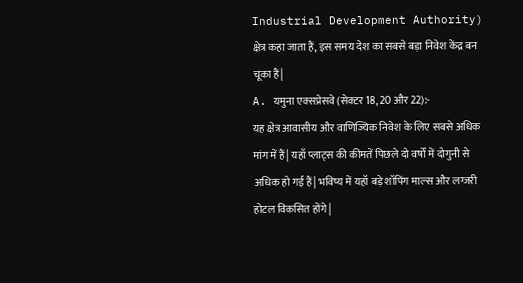Industrial Development Authority) क्षेत्र कहा जाता हैं, इस समय देश का सबसे बड़ा निवेश केंद्र बन चूका हैं|
A. यमुना एक्सप्रेसवे (सेक्टर 18, 20 और 22):-
यह क्षेत्र आवासीय और वाणिज्यिक निवेश के लिए सबसे अधिक मांग में हैं| यहाँ प्लाट्स की कीमतें पिछले दो वर्षों में दोगुनी से अधिक हो गई हैं| भविष्य में यहाँ बड़े शॉपिंग माल्स और लग्जरी होटल विकसित होंगे|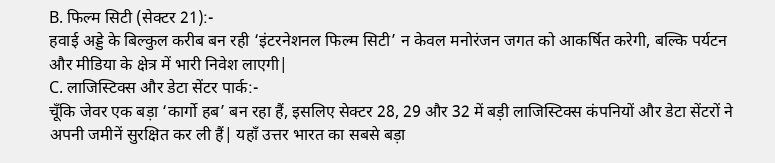B. फिल्म सिटी (सेक्टर 21):-
हवाई अड्डे के बिल्कुल करीब बन रही ‘इंटरनेशनल फिल्म सिटी’ न केवल मनोरंजन जगत को आकर्षित करेगी, बल्कि पर्यटन और मीडिया के क्षेत्र में भारी निवेश लाएगी|
C. लाजिस्टिक्स और डेटा सेंटर पार्क:-
चूँकि जेवर एक बड़ा ‘कार्गो हब’ बन रहा हैं, इसलिए सेक्टर 28, 29 और 32 में बड़ी लाजिस्टिक्स कंपनियों और डेटा सेंटरों ने अपनी जमीनें सुरक्षित कर ली हैं| यहाँ उत्तर भारत का सबसे बड़ा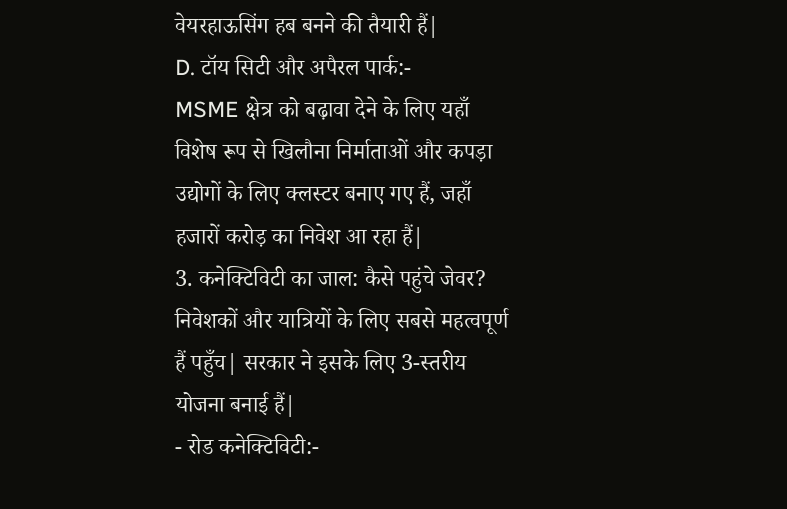वेयरहाऊसिंग हब बनने की तैयारी हैं|
D. टॉय सिटी और अपैरल पार्क:-
MSME क्षेत्र को बढ़ावा देने के लिए यहाँ विशेष रूप से खिलौना निर्माताओं और कपड़ा उद्योगों के लिए क्लस्टर बनाए गए हैं, जहाँ हजारों करोड़ का निवेश आ रहा हैं|
3. कनेक्टिविटी का जाल: कैसे पहुंचे जेवर?
निवेशकों और यात्रियों के लिए सबसे महत्वपूर्ण हैं पहुँच| सरकार ने इसके लिए 3-स्तरीय योजना बनाई हैं|
- रोड कनेक्टिविटी:-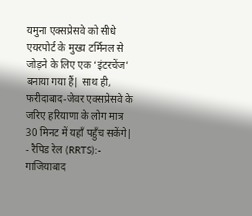यमुना एक्सप्रेसवे को सीधे एयरपोर्ट के मुख्य टर्मिनल से जोड़ने के लिए एक ‘इंटरचेंज’ बनाया गया हैं| साथ ही, फरीदाबाद-जेवर एक्सप्रेसवे के जरिए हरियाणा के लोग मात्र 30 मिनट में यहाँ पहुँच सकेंगे|
- रैपिड रेल (RRTS):- गाजियाबाद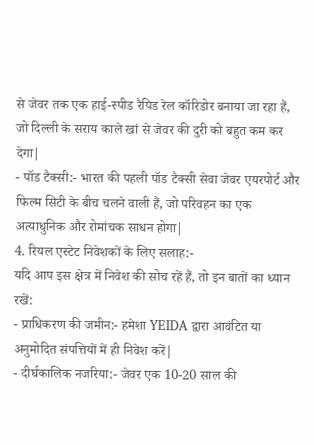से जेवर तक एक हाई-स्पीड रैपिड रेल कॉरिडोर बनाया जा रहा हैं, जो दिल्ली के सराय काले खां से जेवर की दुरी को बहुत कम कर देगा|
- पॉड टैक्सी:- भारत की पहली पॉड टैक्सी सेवा जेवर एयरपोर्ट और फिल्म सिटी के बीच चलने वाली हैं, जो परिवहन का एक अत्याधुनिक और रोमांचक साधन होगा|
4. रियल एस्टेट निवेशकों के लिए सलाह:-
यदि आप इस क्षेत्र में निवेश की सोच रहें हैं, तो इन बातों का ध्यान रखें:
- प्राधिकरण की जमीन:- हमेशा YEIDA द्वारा आवंटित या अनुमोदित संपत्तियों में ही निवेश करें|
- दीर्घकालिक नजरिया:- जेवर एक 10-20 साल की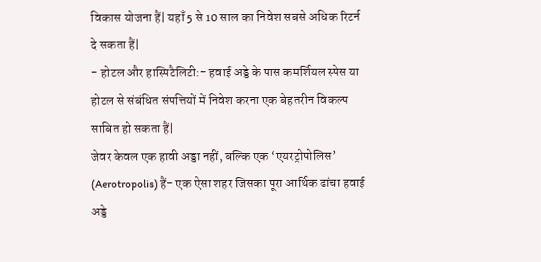विकास योजना हैं| यहाँ 5 से 10 साल का निवेश सबसे अधिक रिटर्न दे सकता हैं|
- होटल और हास्पिटैलिटी:- हवाई अड्डे के पास कमर्शियल स्पेस या होटल से संबंधित संपत्तियों में निवेश करना एक बेहतरीन विकल्प साबित हो सकता हैं|
जेवर केवल एक हावी अड्डा नहीं, बल्कि एक ‘एयरट्रोपोलिस’ (Aerotropolis) हैं- एक ऐसा शहर जिसका पूरा आर्थिक ढांचा हवाई अड्डे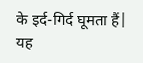के इर्द-गिर्द घूमता हैं| यह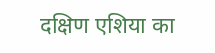दक्षिण एशिया का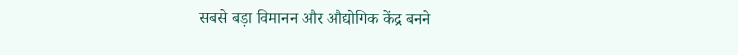सबसे बड़ा विमानन और औद्योगिक केंद्र बनने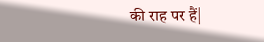की राह पर हैं|